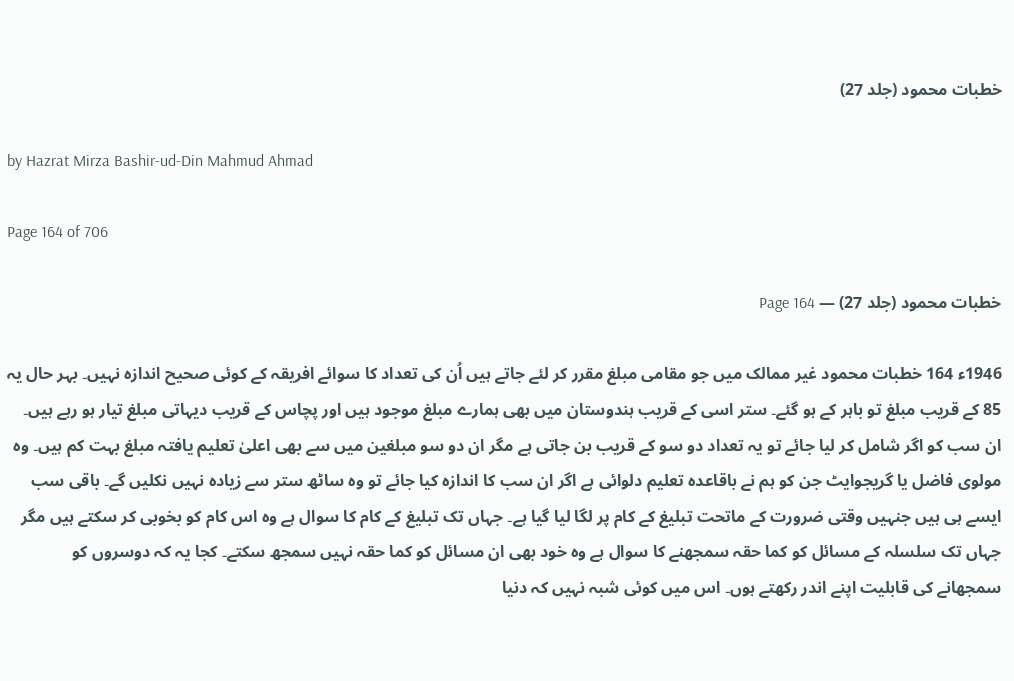خطبات محمود (جلد 27)

by Hazrat Mirza Bashir-ud-Din Mahmud Ahmad

Page 164 of 706

خطبات محمود (جلد 27) — Page 164

1946ء 164 خطبات محمود غیر ممالک میں جو مقامی مبلغ مقرر کر لئے جاتے ہیں اُن کی تعداد کا سوائے افریقہ کے کوئی صحیح اندازہ نہیں۔ بہر حال یہ 85 کے قریب مبلغ تو باہر کے ہو گئے۔ ستر اسی کے قریب ہندوستان میں بھی ہمارے مبلغ موجود ہیں اور پچاس کے قریب دیہاتی مبلغ تیار ہو رہے ہیں۔ ان سب کو اگر شامل کر لیا جائے تو یہ تعداد دو سو کے قریب بن جاتی ہے مگر ان دو سو مبلغین میں سے بھی اعلیٰ تعلیم یافتہ مبلغ بہت کم ہیں۔ وہ مولوی فاضل یا گریجوایٹ جن کو ہم نے باقاعدہ تعلیم دلوائی ہے اگر ان سب کا اندازہ کیا جائے تو وہ ساٹھ ستر سے زیادہ نہیں نکلیں گے۔ باقی سب ایسے ہی ہیں جنہیں وقتی ضرورت کے ماتحت تبلیغ کے کام پر لگا لیا گیا ہے۔ جہاں تک تبلیغ کے کام کا سوال ہے وہ اس کام کو بخوبی کر سکتے ہیں مگر جہاں تک سلسلہ کے مسائل کو کما حقہ سمجھنے کا سوال ہے وہ خود بھی ان مسائل کو کما حقہ نہیں سمجھ سکتے۔ کجا یہ کہ دوسروں کو سمجھانے کی قابلیت اپنے اندر رکھتے ہوں۔ اس میں کوئی شبہ نہیں کہ دنیا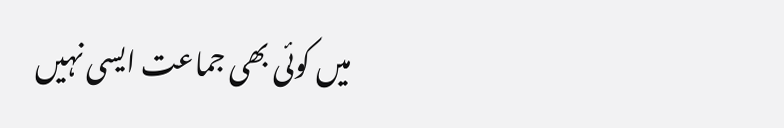میں کوئی بھی جماعت ایسی نہیں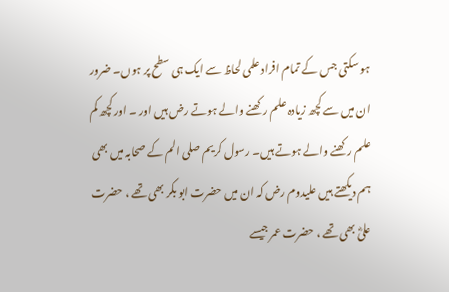ہو سکتی جس کے تمام افراد علمی لحاظ سے ایک ہی سطح پر ہوں۔ ضرور ان میں سے کچھ زیادہ علم رکھنے والے ہوتے رض ہیں اور ۔ اور کچھ کم علم رکھنے والے ہوتے ہیں۔ رسول کریم صلی الم کے صحابہ میں بھی ہم دیکھتے ہیں علیدوم رض کہ ان میں حضرت ابو بکر بھی تھے ، حضرت علیؓ بھی تھے ، حضرت عمر جیسے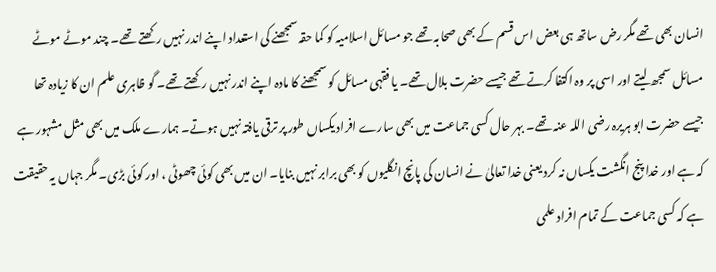انسان بھی تھے مگر رض ساتھ ہی بعض اس قسم کے بھی صحابہ تھے جو مسائل اسلامیہ کو کما حقہ سمجھنے کی استعداد اپنے اندر نہیں رکھتے تھے۔ چند موٹے موٹے مسائل سمجھ لیتے اور اسی پر وہ اکتفا کرتے تھے جیسے حضرت بلال تھے۔ یا فقہی مسائل کو سمجھنے کا مادہ اپنے اندر نہیں رکھتے تھے۔ گو ظاہری علم ان کا زیادہ تھا جیسے حضرت ابو ہریرہ رضی اللہ عنہ تھے۔ بہر حال کسی جماعت میں بھی سارے افراد یکساں طور پر ترقی یافتہ نہیں ہوتے۔ ہمارے ملک میں بھی مثل مشہور ہے کہ ہے اور خدا پنج انگشت یکساں نہ کرد یعنی خدا تعالیٰ نے انسان کی پانچ انگلیوں کو بھی برابر نہیں بنایا۔ ان میں بھی کوئی چھوٹی ، اور کوئی بڑی۔ مگر جہاں یہ حقیقت ہے کہ کسی جماعت کے تمام افراد علمی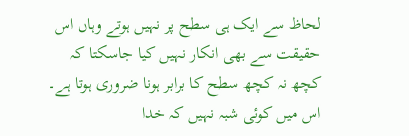لحاظ سے ایک ہی سطح پر نہیں ہوتے وہاں اس حقیقت سے بھی انکار نہیں کیا جاسکتا کہ کچھ نہ کچھ سطح کا برابر ہونا ضروری ہوتا ہے۔ اس میں کوئی شبہ نہیں کہ خدا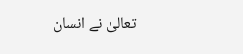تعالیٰ نے انسان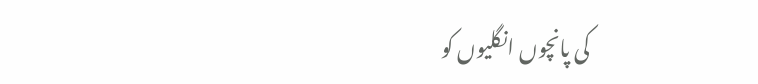کی پانچوں انگلیوں کو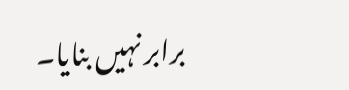برابر نہیں بنایا۔